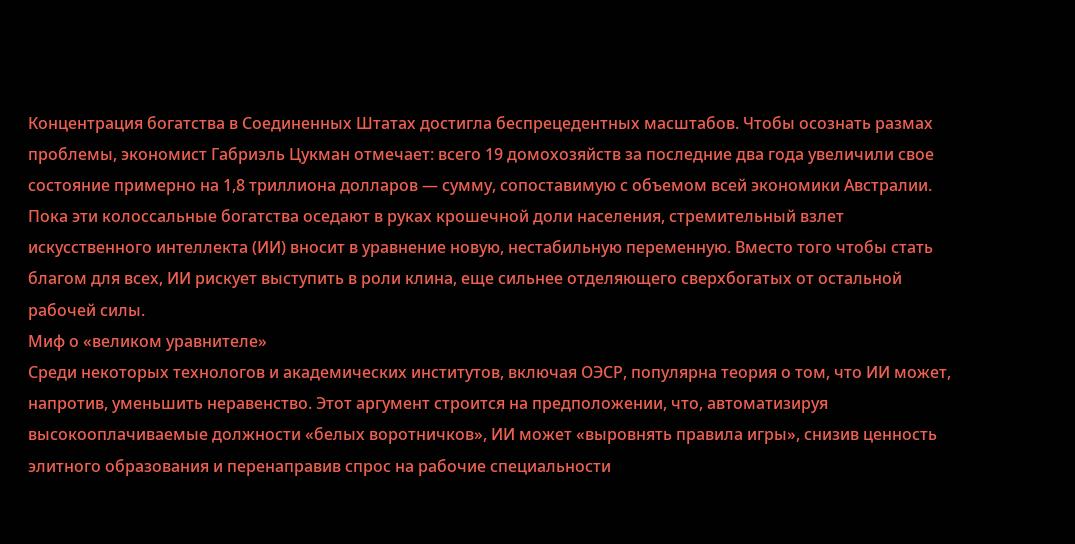Концентрация богатства в Соединенных Штатах достигла беспрецедентных масштабов. Чтобы осознать размах проблемы, экономист Габриэль Цукман отмечает: всего 19 домохозяйств за последние два года увеличили свое состояние примерно на 1,8 триллиона долларов — сумму, сопоставимую с объемом всей экономики Австралии.
Пока эти колоссальные богатства оседают в руках крошечной доли населения, стремительный взлет искусственного интеллекта (ИИ) вносит в уравнение новую, нестабильную переменную. Вместо того чтобы стать благом для всех, ИИ рискует выступить в роли клина, еще сильнее отделяющего сверхбогатых от остальной рабочей силы.
Миф о «великом уравнителе»
Среди некоторых технологов и академических институтов, включая ОЭСР, популярна теория о том, что ИИ может, напротив, уменьшить неравенство. Этот аргумент строится на предположении, что, автоматизируя высокооплачиваемые должности «белых воротничков», ИИ может «выровнять правила игры», снизив ценность элитного образования и перенаправив спрос на рабочие специальности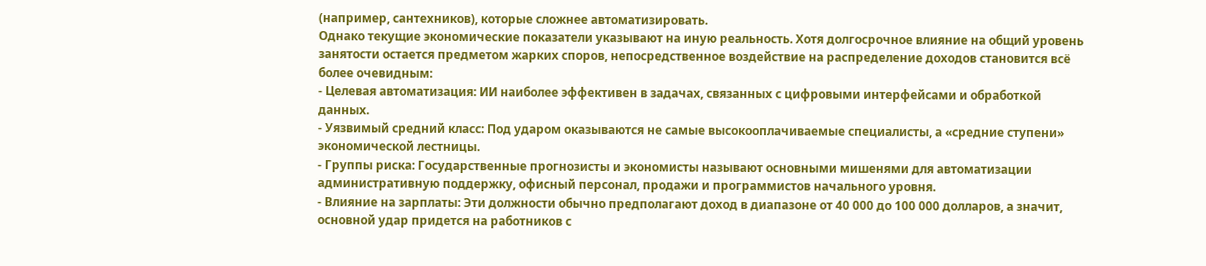(например, сантехников), которые сложнее автоматизировать.
Однако текущие экономические показатели указывают на иную реальность. Хотя долгосрочное влияние на общий уровень занятости остается предметом жарких споров, непосредственное воздействие на распределение доходов становится всё более очевидным:
- Целевая автоматизация: ИИ наиболее эффективен в задачах, связанных с цифровыми интерфейсами и обработкой данных.
- Уязвимый средний класс: Под ударом оказываются не самые высокооплачиваемые специалисты, а «средние ступени» экономической лестницы.
- Группы риска: Государственные прогнозисты и экономисты называют основными мишенями для автоматизации административную поддержку, офисный персонал, продажи и программистов начального уровня.
- Влияние на зарплаты: Эти должности обычно предполагают доход в диапазоне от 40 000 до 100 000 долларов, а значит, основной удар придется на работников с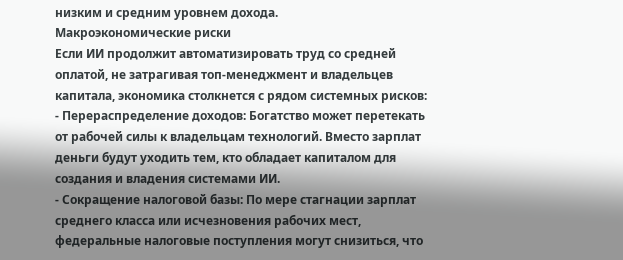низким и средним уровнем дохода.
Макроэкономические риски
Если ИИ продолжит автоматизировать труд со средней оплатой, не затрагивая топ-менеджмент и владельцев капитала, экономика столкнется с рядом системных рисков:
- Перераспределение доходов: Богатство может перетекать от рабочей силы к владельцам технологий. Вместо зарплат деньги будут уходить тем, кто обладает капиталом для создания и владения системами ИИ.
- Сокращение налоговой базы: По мере стагнации зарплат среднего класса или исчезновения рабочих мест, федеральные налоговые поступления могут снизиться, что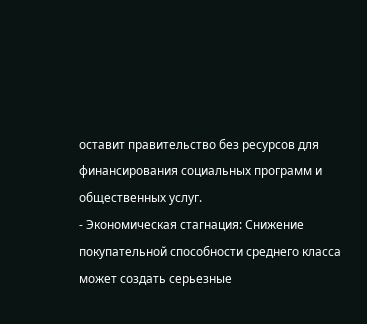оставит правительство без ресурсов для финансирования социальных программ и общественных услуг.
- Экономическая стагнация: Снижение покупательной способности среднего класса может создать серьезные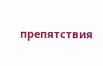препятствия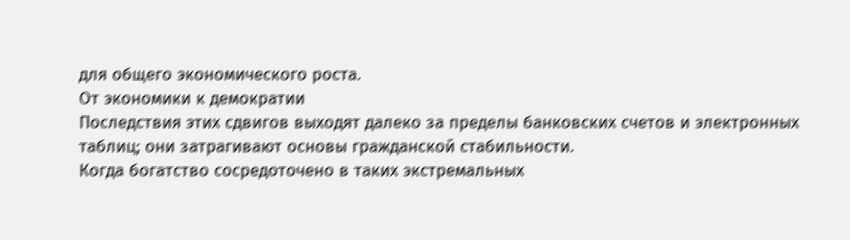для общего экономического роста.
От экономики к демократии
Последствия этих сдвигов выходят далеко за пределы банковских счетов и электронных таблиц; они затрагивают основы гражданской стабильности.
Когда богатство сосредоточено в таких экстремальных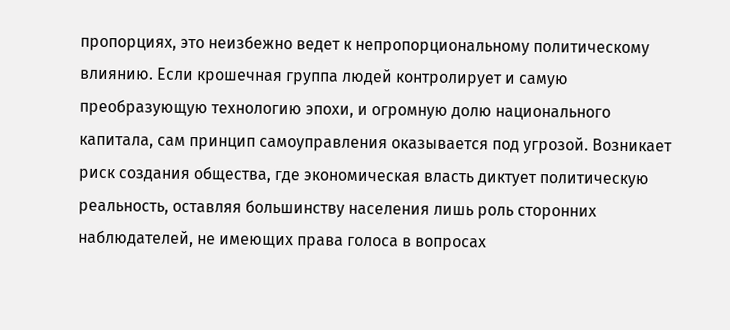пропорциях, это неизбежно ведет к непропорциональному политическому влиянию. Если крошечная группа людей контролирует и самую преобразующую технологию эпохи, и огромную долю национального капитала, сам принцип самоуправления оказывается под угрозой. Возникает риск создания общества, где экономическая власть диктует политическую реальность, оставляя большинству населения лишь роль сторонних наблюдателей, не имеющих права голоса в вопросах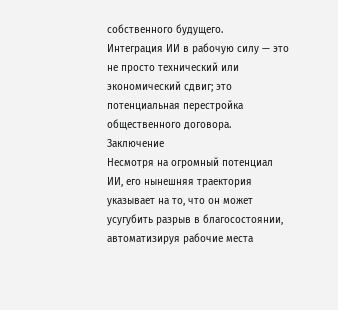собственного будущего.
Интеграция ИИ в рабочую силу — это не просто технический или экономический сдвиг; это потенциальная перестройка общественного договора.
Заключение
Несмотря на огромный потенциал ИИ, его нынешняя траектория указывает на то, что он может усугубить разрыв в благосостоянии, автоматизируя рабочие места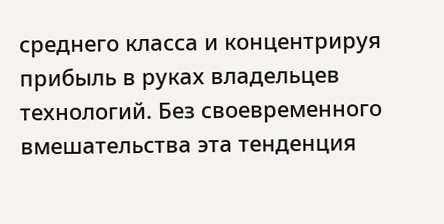среднего класса и концентрируя прибыль в руках владельцев технологий. Без своевременного вмешательства эта тенденция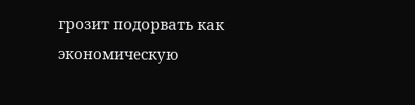грозит подорвать как экономическую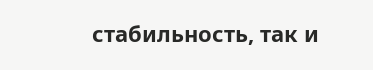стабильность, так и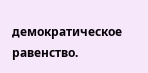демократическое равенство.